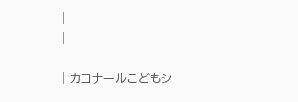|
|

| カコナールこどもシ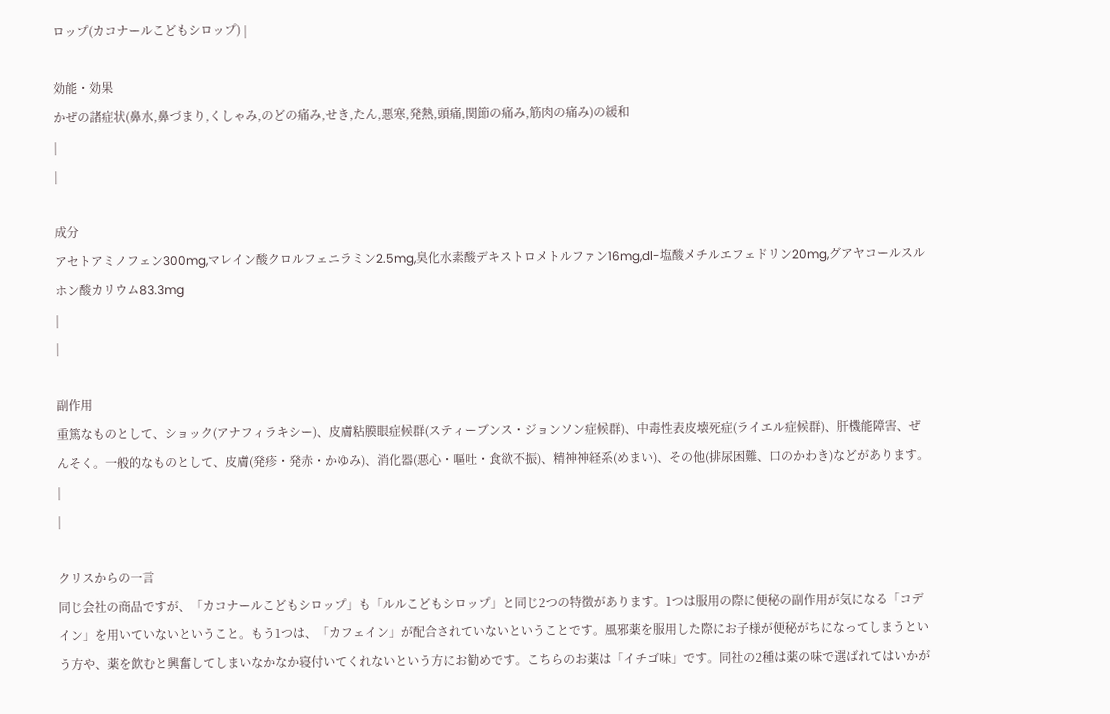ロップ(カコナールこどもシロップ) |

効能・効果
かぜの諸症状(鼻水,鼻づまり,くしゃみ,のどの痛み,せき,たん,悪寒,発熱,頭痛,関節の痛み,筋肉の痛み)の緩和
|
|

成分
アセトアミノフェン300mg,マレイン酸クロルフェニラミン2.5mg,臭化水素酸デキストロメトルファン16mg,dl-塩酸メチルエフェドリン20mg,グアヤコールスルホン酸カリウム83.3mg
|
|

副作用
重篤なものとして、ショック(アナフィラキシー)、皮膚粘膜眼症候群(スティーブンス・ジョンソン症候群)、中毒性表皮壊死症(ライエル症候群)、肝機能障害、ぜんそく。一般的なものとして、皮膚(発疹・発赤・かゆみ)、消化器(悪心・嘔吐・食欲不振)、精神神経系(めまい)、その他(排尿困難、口のかわき)などがあります。
|
|

クリスからの一言
同じ会社の商品ですが、「カコナールこどもシロップ」も「ルルこどもシロップ」と同じ2つの特徴があります。1つは服用の際に便秘の副作用が気になる「コデイン」を用いていないということ。もう1つは、「カフェイン」が配合されていないということです。風邪薬を服用した際にお子様が便秘がちになってしまうという方や、薬を飲むと興奮してしまいなかなか寝付いてくれないという方にお勧めです。こちらのお薬は「イチゴ味」です。同社の2種は薬の味で選ばれてはいかが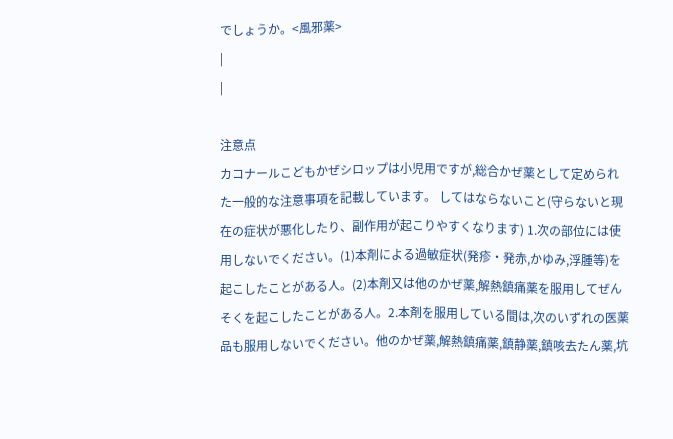でしょうか。<風邪薬>
|
|

注意点
カコナールこどもかぜシロップは小児用ですが,総合かぜ薬として定められた一般的な注意事項を記載しています。 してはならないこと(守らないと現在の症状が悪化したり、副作用が起こりやすくなります) 1.次の部位には使用しないでください。(1)本剤による過敏症状(発疹・発赤,かゆみ,浮腫等)を起こしたことがある人。(2)本剤又は他のかぜ薬,解熱鎮痛薬を服用してぜんそくを起こしたことがある人。2.本剤を服用している間は,次のいずれの医薬品も服用しないでください。他のかぜ薬,解熱鎮痛薬,鎮静薬,鎮咳去たん薬,坑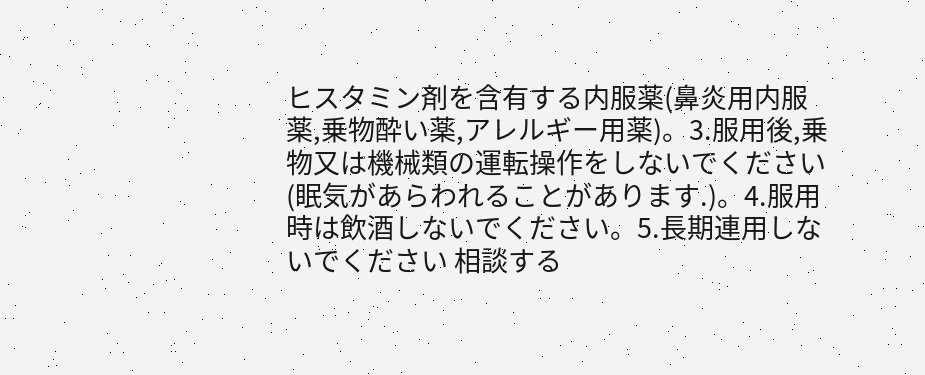ヒスタミン剤を含有する内服薬(鼻炎用内服薬,乗物酔い薬,アレルギー用薬)。3.服用後,乗物又は機械類の運転操作をしないでください(眠気があらわれることがあります.)。4.服用時は飲酒しないでください。5.長期連用しないでください 相談する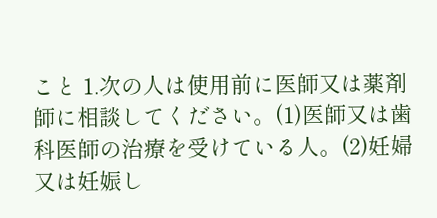こと 1.次の人は使用前に医師又は薬剤師に相談してください。(1)医師又は歯科医師の治療を受けている人。(2)妊婦又は妊娠し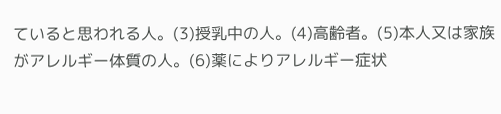ていると思われる人。(3)授乳中の人。(4)高齢者。(5)本人又は家族がアレルギー体質の人。(6)薬によりアレルギー症状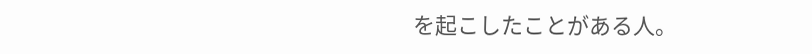を起こしたことがある人。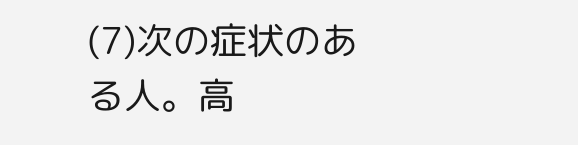(7)次の症状のある人。高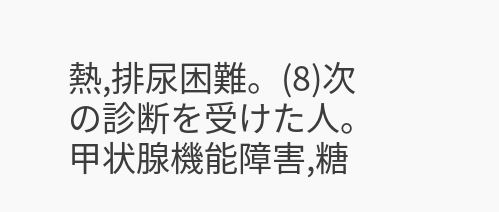熱,排尿困難。(8)次の診断を受けた人。甲状腺機能障害,糖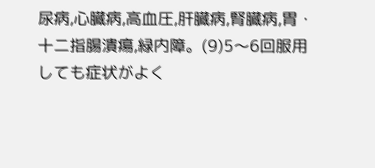尿病,心臓病,高血圧,肝臓病,腎臓病,胃・十二指腸潰瘍,緑内障。(9)5〜6回服用しても症状がよく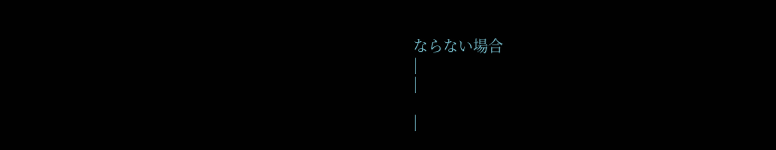ならない場合
|
|

|